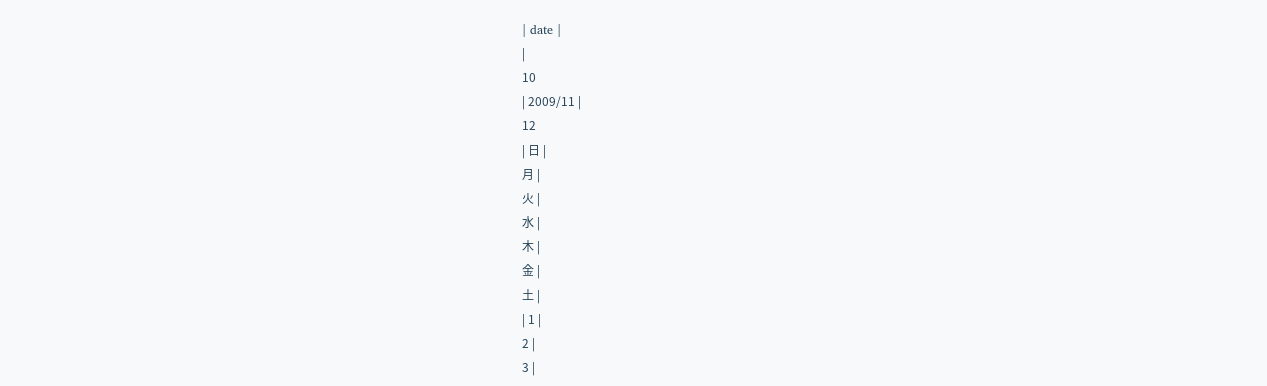| date |
|
10
| 2009/11 |
12
| 日 |
月 |
火 |
水 |
木 |
金 |
土 |
| 1 |
2 |
3 |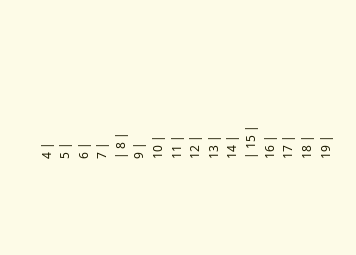4 |
5 |
6 |
7 |
| 8 |
9 |
10 |
11 |
12 |
13 |
14 |
| 15 |
16 |
17 |
18 |
19 |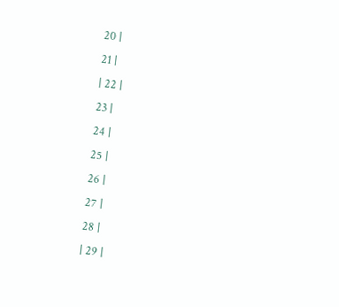20 |
21 |
| 22 |
23 |
24 |
25 |
26 |
27 |
28 |
| 29 |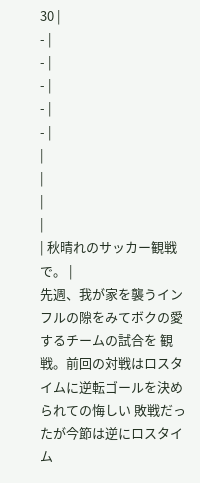30 |
- |
- |
- |
- |
- |
|
|
|
|
| 秋晴れのサッカー観戦で。 |
先週、我が家を襲うインフルの隙をみてボクの愛するチームの試合を 観戦。前回の対戦はロスタイムに逆転ゴールを決められての悔しい 敗戦だったが今節は逆にロスタイム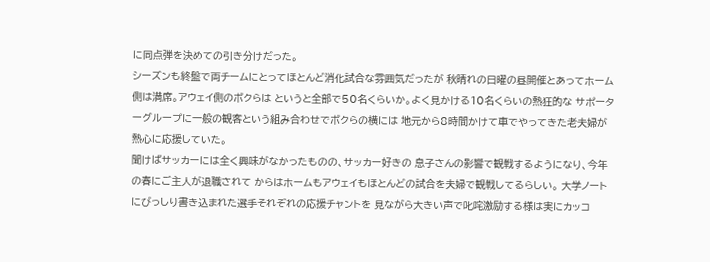に同点弾を決めての引き分けだった。
シーズンも終盤で両チームにとってほとんど消化試合な雰囲気だったが 秋晴れの日曜の昼開催とあってホーム側は満席。アウェイ側のボクらは というと全部で50名くらいか。よく見かける10名くらいの熱狂的な サポーターグループに一般の観客という組み合わせでボクらの横には 地元から8時間かけて車でやってきた老夫婦が熱心に応援していた。
聞けばサッカーには全く興味がなかったものの、サッカー好きの 息子さんの影響で観戦するようになり、今年の春にご主人が退職されて からはホームもアウェイもほとんどの試合を夫婦で観戦してるらしい。 大学ノートにびっしり書き込まれた選手それぞれの応援チャントを 見ながら大きい声で叱咤激励する様は実にカッコ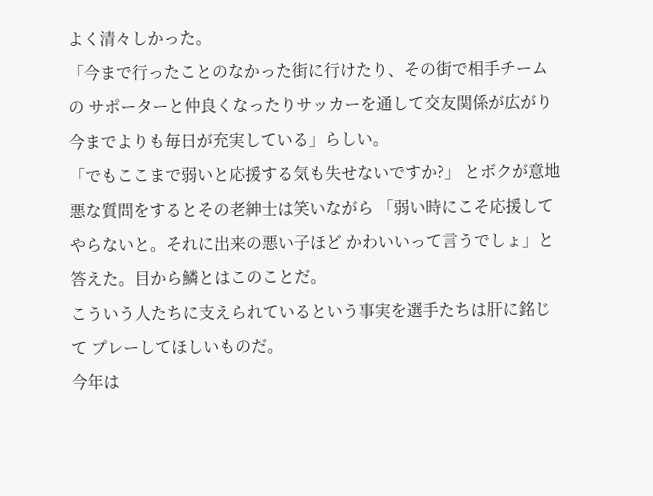よく清々しかった。
「今まで行ったことのなかった街に行けたり、その街で相手チームの サポーターと仲良くなったりサッカーを通して交友関係が広がり 今までよりも毎日が充実している」らしい。
「でもここまで弱いと応援する気も失せないですか?」 とボクが意地悪な質問をするとその老紳士は笑いながら 「弱い時にこそ応援してやらないと。それに出来の悪い子ほど かわいいって言うでしょ」と答えた。目から鱗とはこのことだ。
こういう人たちに支えられているという事実を選手たちは肝に銘じて プレーしてほしいものだ。
今年は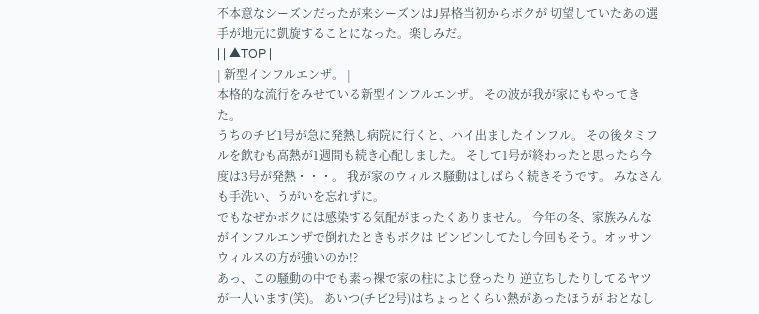不本意なシーズンだったが来シーズンはJ昇格当初からボクが 切望していたあの選手が地元に凱旋することになった。楽しみだ。
| | ▲TOP |
| 新型インフルエンザ。 |
本格的な流行をみせている新型インフルエンザ。 その波が我が家にもやってきた。
うちのチビ1号が急に発熱し病院に行くと、ハイ出ましたインフル。 その後タミフルを飲むも高熱が1週間も続き心配しました。 そして1号が終わったと思ったら今度は3号が発熱・・・。 我が家のウィルス騒動はしばらく続きそうです。 みなさんも手洗い、うがいを忘れずに。
でもなぜかボクには感染する気配がまったくありません。 今年の冬、家族みんながインフルエンザで倒れたときもボクは ピンピンしてたし今回もそう。オッサンウィルスの方が強いのか!?
あっ、この騒動の中でも素っ裸で家の柱によじ登ったり 逆立ちしたりしてるヤツが一人います(笑)。 あいつ(チビ2号)はちょっとくらい熱があったほうが おとなし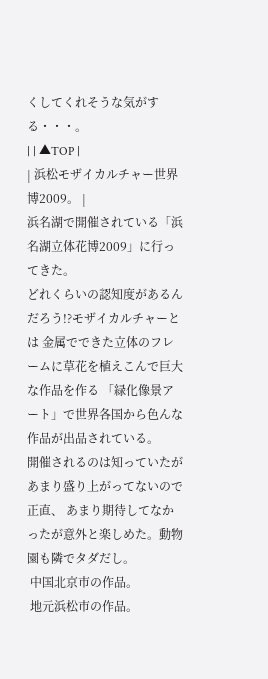くしてくれそうな気がする・・・。
| | ▲TOP |
| 浜松モザイカルチャー世界博2009。 |
浜名湖で開催されている「浜名湖立体花博2009」に行ってきた。
どれくらいの認知度があるんだろう!?モザイカルチャーとは 金属でできた立体のフレームに草花を植えこんで巨大な作品を作る 「緑化像景アート」で世界各国から色んな作品が出品されている。
開催されるのは知っていたがあまり盛り上がってないので正直、 あまり期待してなかったが意外と楽しめた。動物園も隣でタダだし。
 中国北京市の作品。
 地元浜松市の作品。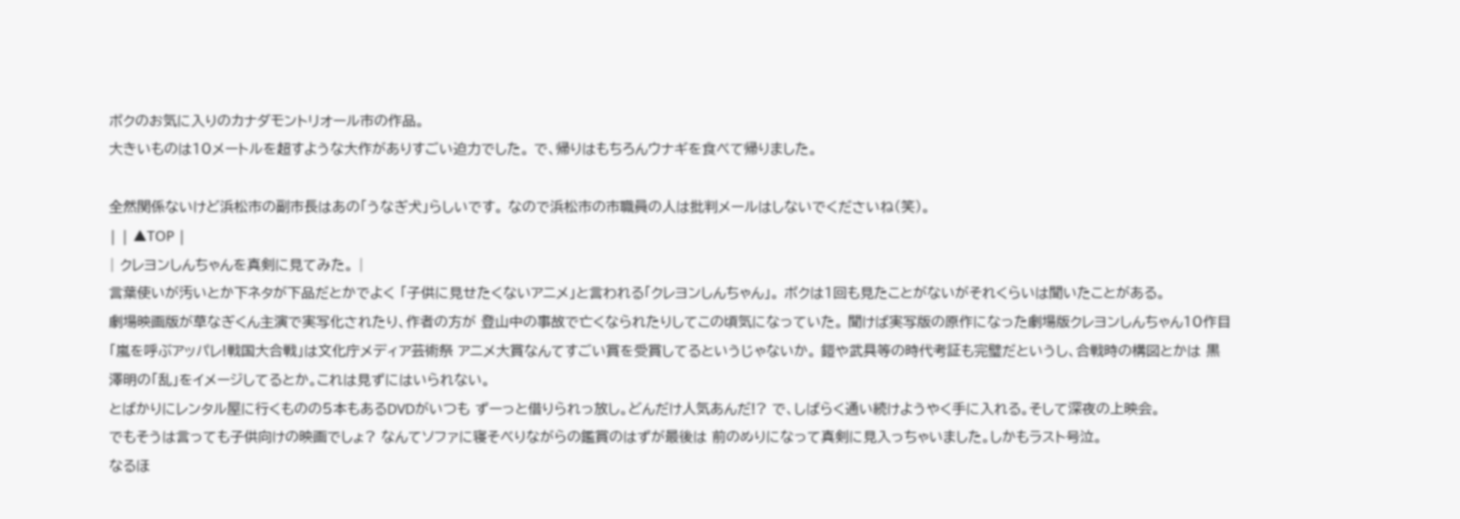ボクのお気に入りのカナダモントリオール市の作品。
大きいものは10メートルを超すような大作がありすごい迫力でした。 で、帰りはもちろんウナギを食べて帰りました。

全然関係ないけど浜松市の副市長はあの「うなぎ犬」らしいです。 なので浜松市の市職員の人は批判メールはしないでくださいね(笑)。
| | ▲TOP |
| クレヨンしんちゃんを真剣に見てみた。 |
言葉使いが汚いとか下ネタが下品だとかでよく 「子供に見せたくないアニメ」と言われる「クレヨンしんちゃん」。 ボクは1回も見たことがないがそれくらいは聞いたことがある。
劇場映画版が草なぎくん主演で実写化されたり、作者の方が 登山中の事故で亡くなられたりしてこの頃気になっていた。 聞けば実写版の原作になった劇場版クレヨンしんちゃん10作目 「嵐を呼ぶアッパレ!戦国大合戦」は文化庁メディア芸術祭 アニメ大賞なんてすごい賞を受賞してるというじゃないか。 鎧や武具等の時代考証も完璧だというし、合戦時の構図とかは 黒澤明の「乱」をイメージしてるとか。これは見ずにはいられない。
とばかりにレンタル屋に行くものの5本もあるDVDがいつも ずーっと借りられっ放し。どんだけ人気あんだ!? で、しばらく通い続けようやく手に入れる。そして深夜の上映会。
でもそうは言っても子供向けの映画でしょ? なんてソファに寝そべりながらの鑑賞のはずが最後は 前のめりになって真剣に見入っちゃいました。しかもラスト号泣。
なるほ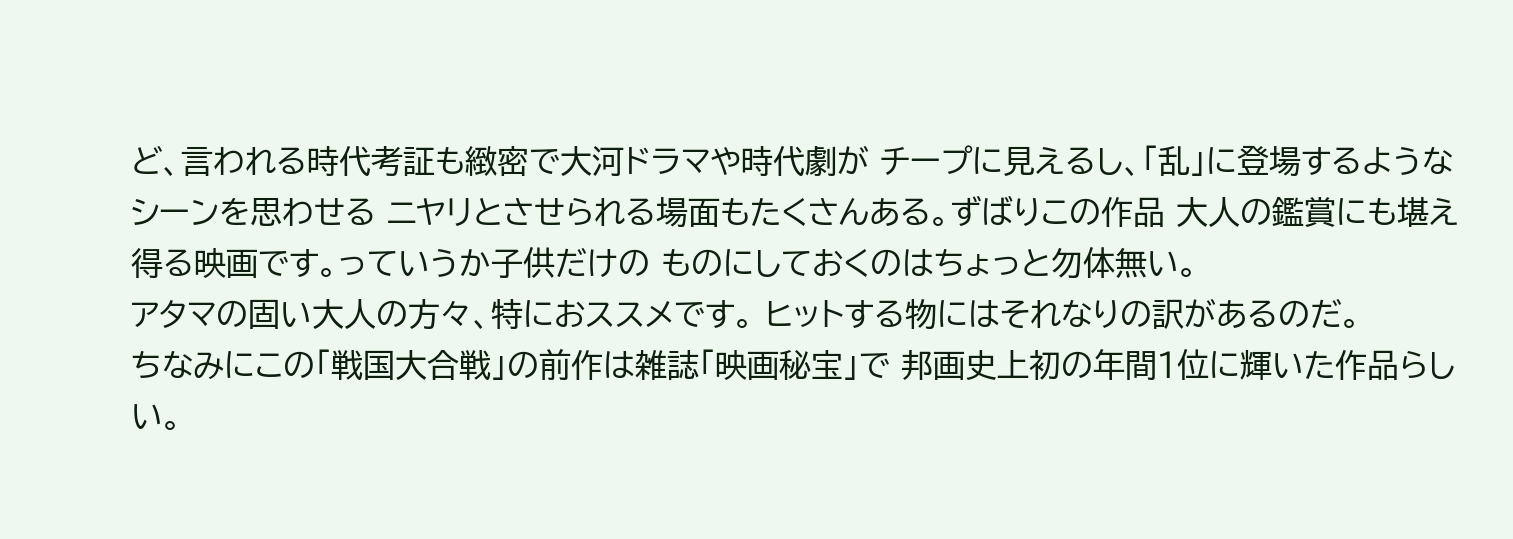ど、言われる時代考証も緻密で大河ドラマや時代劇が チープに見えるし、「乱」に登場するようなシーンを思わせる ニヤリとさせられる場面もたくさんある。ずばりこの作品 大人の鑑賞にも堪え得る映画です。っていうか子供だけの ものにしておくのはちょっと勿体無い。
アタマの固い大人の方々、特におススメです。 ヒットする物にはそれなりの訳があるのだ。
ちなみにこの「戦国大合戦」の前作は雑誌「映画秘宝」で 邦画史上初の年間1位に輝いた作品らしい。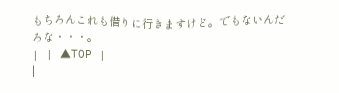もちろんこれも借りに行きますけど。でもないんだろな・・・。
| | ▲TOP |
|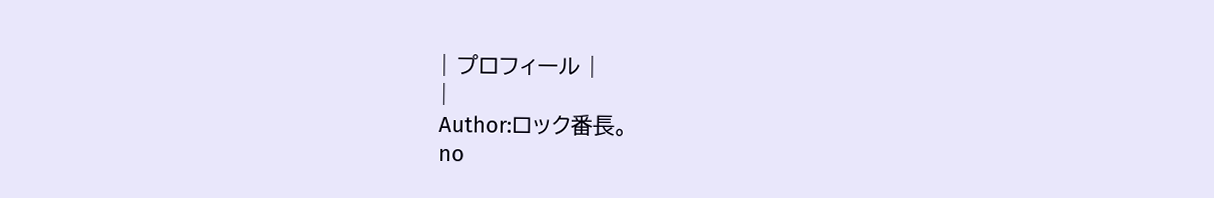| プロフィール |
|
Author:ロック番長。
no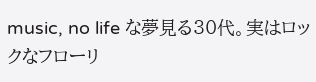music, no life な夢見る30代。実はロックなフローリ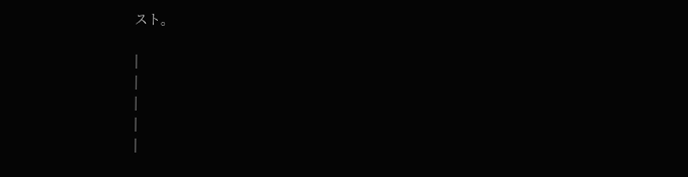スト。

|
|
|
|
|